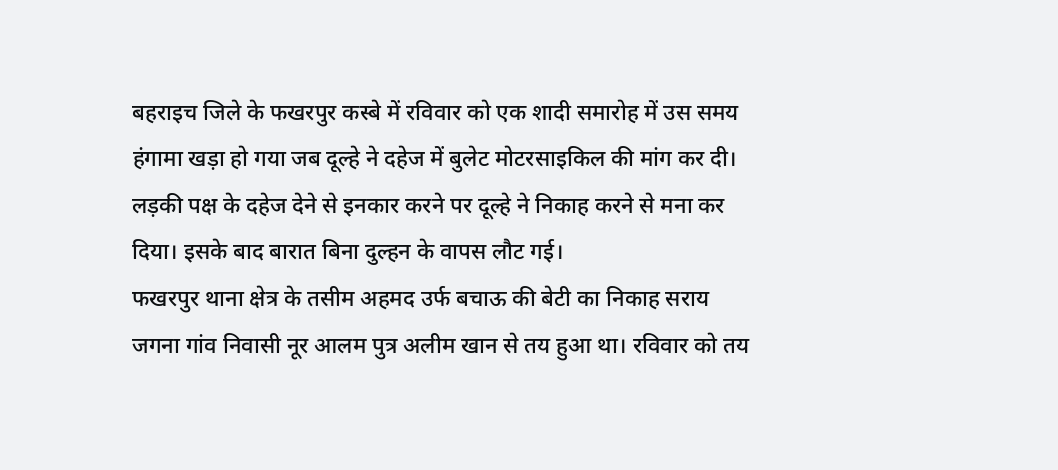बहराइच जिले के फखरपुर कस्बे में रविवार को एक शादी समारोह में उस समय हंगामा खड़ा हो गया जब दूल्हे ने दहेज में बुलेट मोटरसाइकिल की मांग कर दी। लड़की पक्ष के दहेज देने से इनकार करने पर दूल्हे ने निकाह करने से मना कर दिया। इसके बाद बारात बिना दुल्हन के वापस लौट गई।
फखरपुर थाना क्षेत्र के तसीम अहमद उर्फ बचाऊ की बेटी का निकाह सराय जगना गांव निवासी नूर आलम पुत्र अलीम खान से तय हुआ था। रविवार को तय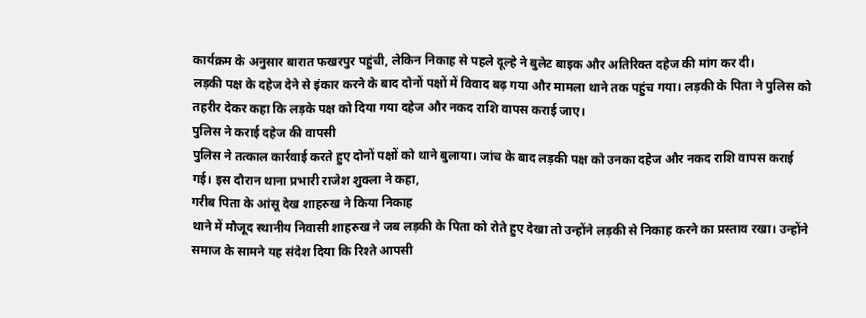कार्यक्रम के अनुसार बारात फखरपुर पहुंची, लेकिन निकाह से पहले दूल्हे ने बुलेट बाइक और अतिरिक्त दहेज की मांग कर दी।
लड़की पक्ष के दहेज देने से इंकार करने के बाद दोनों पक्षों में विवाद बढ़ गया और मामला थाने तक पहुंच गया। लड़की के पिता ने पुलिस को तहरीर देकर कहा कि लड़के पक्ष को दिया गया दहेज और नकद राशि वापस कराई जाए।
पुलिस ने कराई दहेज की वापसी
पुलिस ने तत्काल कार्रवाई करते हुए दोनों पक्षों को थाने बुलाया। जांच के बाद लड़की पक्ष को उनका दहेज और नकद राशि वापस कराई गई। इस दौरान थाना प्रभारी राजेश शुक्ला ने कहा,
गरीब पिता के आंसू देख शाहरुख ने किया निकाह
थाने में मौजूद स्थानीय निवासी शाहरुख ने जब लड़की के पिता को रोते हुए देखा तो उन्होंने लड़की से निकाह करने का प्रस्ताव रखा। उन्होंने समाज के सामने यह संदेश दिया कि रिश्ते आपसी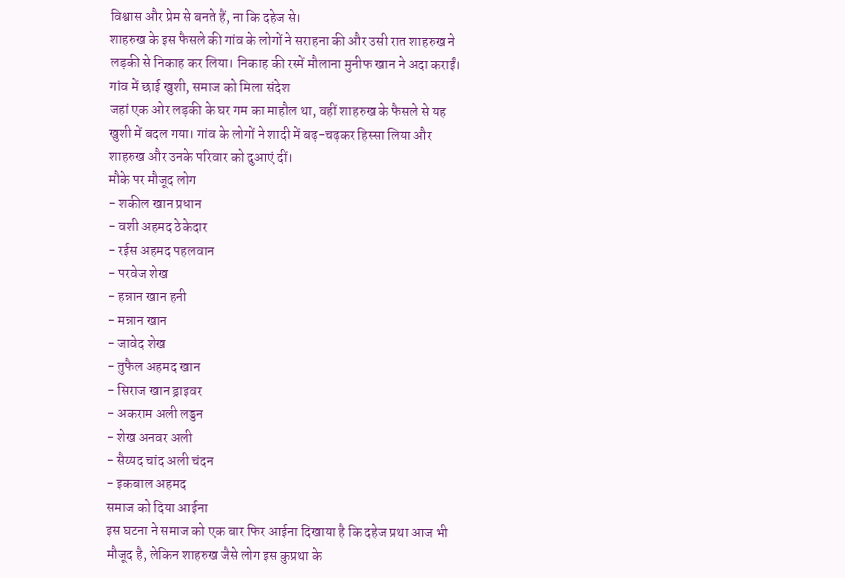विश्वास और प्रेम से बनते हैं, ना कि दहेज से।
शाहरुख के इस फैसले की गांव के लोगों ने सराहना की और उसी रात शाहरुख ने लड़की से निकाह कर लिया। निकाह की रस्में मौलाना मुनीफ खान ने अदा कराईं।
गांव में छाई खुशी, समाज को मिला संदेश
जहां एक ओर लड़की के घर गम का माहौल था, वहीं शाहरुख के फैसले से यह खुशी में बदल गया। गांव के लोगों ने शादी में बढ़-चढ़कर हिस्सा लिया और शाहरुख और उनके परिवार को दुआएं दीं।
मौके पर मौजूद लोग
- शकील खान प्रधान
- वशी अहमद ठेकेदार
- रईस अहमद पहलवान
- परवेज शेख
- हन्नान खान हनी
- मन्नान खान
- जावेद शेख
- तुफैल अहमद खान
- सिराज खान ड्राइवर
- अकराम अली लड्डन
- शेख अनवर अली
- सैय्यद चांद अली चंदन
- इकबाल अहमद
समाज को दिया आईना
इस घटना ने समाज को एक बार फिर आईना दिखाया है कि दहेज प्रथा आज भी मौजूद है, लेकिन शाहरुख जैसे लोग इस कुप्रथा के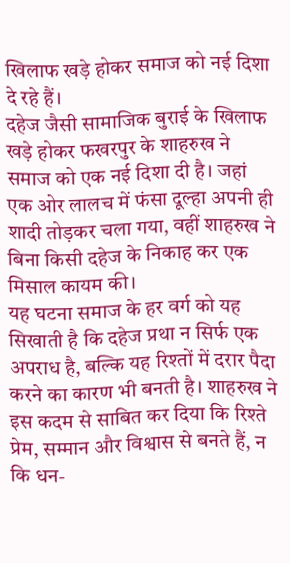खिलाफ खड़े होकर समाज को नई दिशा दे रहे हैं।
दहेज जैसी सामाजिक बुराई के खिलाफ खड़े होकर फखरपुर के शाहरुख ने समाज को एक नई दिशा दी है। जहां एक ओर लालच में फंसा दूल्हा अपनी ही शादी तोड़कर चला गया, वहीं शाहरुख ने बिना किसी दहेज के निकाह कर एक मिसाल कायम की।
यह घटना समाज के हर वर्ग को यह सिखाती है कि दहेज प्रथा न सिर्फ एक अपराध है, बल्कि यह रिश्तों में दरार पैदा करने का कारण भी बनती है। शाहरुख ने इस कदम से साबित कर दिया कि रिश्ते प्रेम, सम्मान और विश्वास से बनते हैं, न कि धन-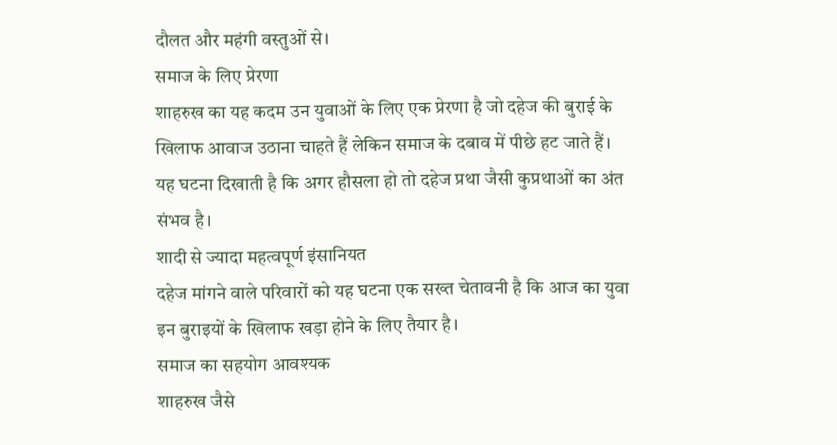दौलत और महंगी वस्तुओं से।
समाज के लिए प्रेरणा
शाहरुख का यह कदम उन युवाओं के लिए एक प्रेरणा है जो दहेज की बुराई के खिलाफ आवाज उठाना चाहते हैं लेकिन समाज के दबाव में पीछे हट जाते हैं। यह घटना दिखाती है कि अगर हौसला हो तो दहेज प्रथा जैसी कुप्रथाओं का अंत संभव है।
शादी से ज्यादा महत्वपूर्ण इंसानियत
दहेज मांगने वाले परिवारों को यह घटना एक सख्त चेतावनी है कि आज का युवा इन बुराइयों के खिलाफ खड़ा होने के लिए तैयार है।
समाज का सहयोग आवश्यक
शाहरुख जैसे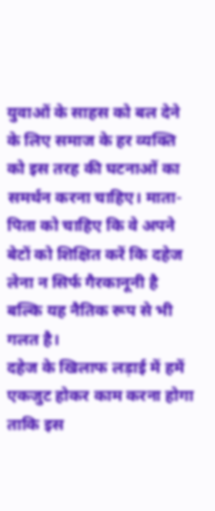युवाओं के साहस को बल देने के लिए समाज के हर व्यक्ति को इस तरह की घटनाओं का समर्थन करना चाहिए। माता-पिता को चाहिए कि वे अपने बेटों को शिक्षित करें कि दहेज लेना न सिर्फ गैरकानूनी है बल्कि यह नैतिक रूप से भी गलत है।
दहेज के खिलाफ लड़ाई में हमें एकजुट होकर काम करना होगा ताकि इस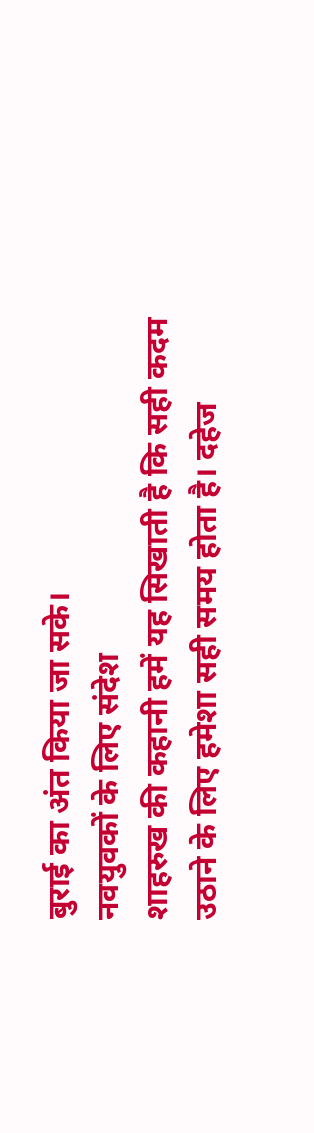बुराई का अंत किया जा सके।
नवयुवकों के लिए संदेश
शाहरुख की कहानी हमें यह सिखाती है कि सही कदम उठाने के लिए हमेशा सही समय होता है। दहेज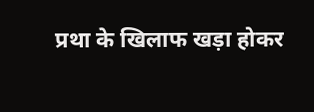प्रथा के खिलाफ खड़ा होकर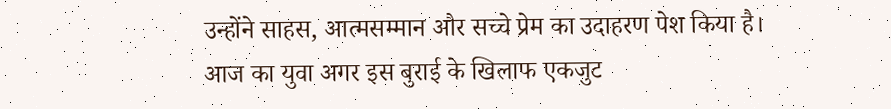उन्होंने साहस, आत्मसम्मान और सच्चे प्रेम का उदाहरण पेश किया है।
आज का युवा अगर इस बुराई के खिलाफ एकजुट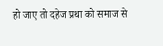हो जाए तो दहेज प्रथा को समाज से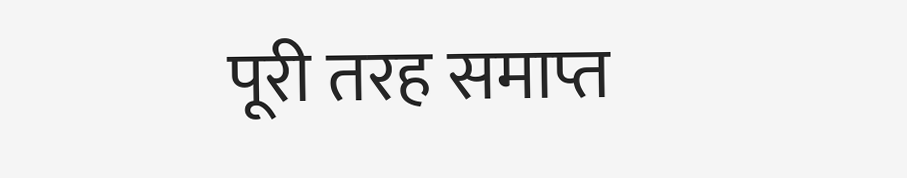पूरी तरह समाप्त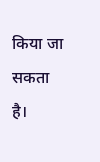किया जा सकता है।